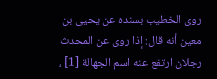روى الخطيب بسنده عن يحيى بن معين أنه قال: إذا روى عن المحدث رجلان ارتفع عنه اسم الجهالة [1] ،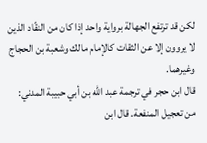لكن قد ترتفع الجهالة برواية واحد إذا كان من النقّاد الذين لا يروون إلا عن الثقات كالإمام مالك وشعبة بن الحجاج وغيرهما.
قال ابن حجر في ترجمة عبد الله بن أبي حبيبة المدني: من تعجيل المنفعة. قال ابن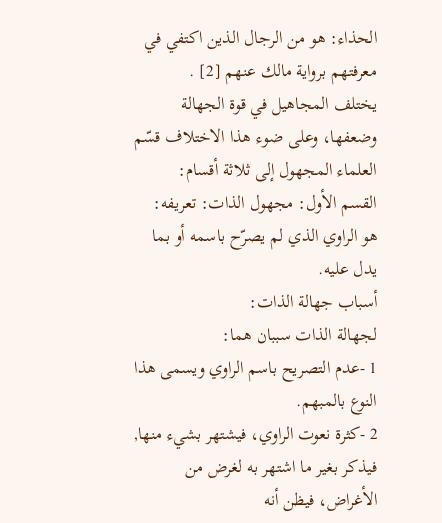الحذاء: هو من الرجال الذين اكتفي في معرفتهم برواية مالك عنهم [2] .
يختلف المجاهيل في قوة الجهالة وضعفها، وعلى ضوء هذا الاختلاف قسّم العلماء المجهول إلى ثلاثة أقسام:
القسم الأول: مجهول الذات: تعريفه:
هو الراوي الذي لم يصرّح باسمه أو بما يدل عليه.
أسباب جهالة الذات:
لجهالة الذات سببان هما:
1 -عدم التصريح باسم الراوي ويسمى هذا النوع بالمبهم.
2 -كثرة نعوت الراوي، فيشتهر بشيء منها, فيذكر بغير ما اشتهر به لغرض من الأغراض، فيظن أنه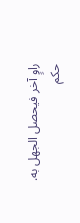راوٍ آخر فيحصل الجهل به.
حكم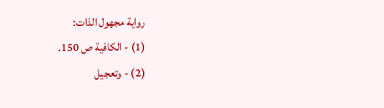رواية مجهول الذات:
(1) - الكافية ص 150.
(2) - وتعجيل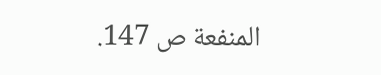المنفعة ص 147.